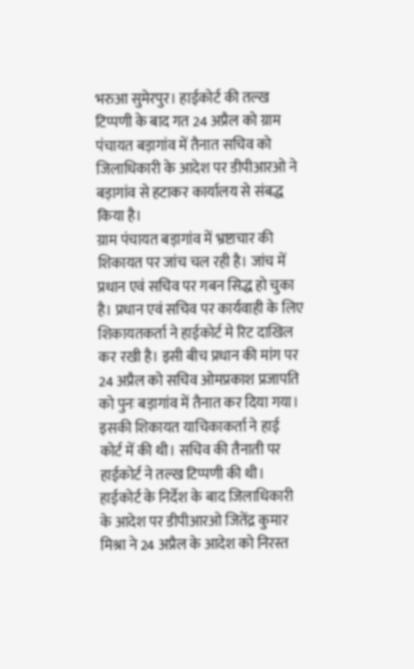भरुआ सुमेरपुर। हाईकोर्ट की तल्ख टिप्पणी के बाद गत 24 अप्रैल को ग्राम पंचायत बड़ागांव में तैनात सचिव को जिलाधिकारी के आदेश पर डीपीआरओ ने बड़ागांव से हटाकर कार्यालय से संबद्ध किया है।
ग्राम पंचायत बड़ागांव में भ्रष्टाचार की शिकायत पर जांच चल रही है। जांच में प्रधान एवं सचिव पर गबन सिद्ध हो चुका है। प्रधान एवं सचिव पर कार्यवाही के लिए शिकायतकर्ता ने हाईकोर्ट मे रिट दाखिल कर रखी है। इसी बीच प्रधान की मांग पर 24 अप्रैल को सचिव ओमप्रकाश प्रजापति को पुनः बड़ागांव में तैनात कर दिया गया। इसकी शिकायत याचिकाकर्ता ने हाई कोर्ट में की थी। सचिव की तैनाती पर हाईकोर्ट ने तल्ख टिप्पणी की थी। हाईकोर्ट के निर्देश के बाद जिलाधिकारी के आदेश पर डीपीआरओ जितेंद्र कुमार मिश्रा ने 24 अप्रैल के आदेश को निरस्त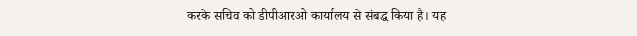करके सचिव को डीपीआरओ कार्यालय से संबद्ध किया है। यह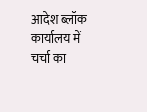आदेश ब्लॉक कार्यालय में चर्चा का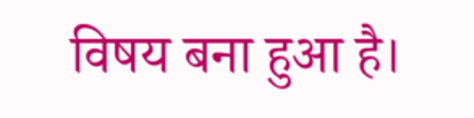विषय बना हुआ है।